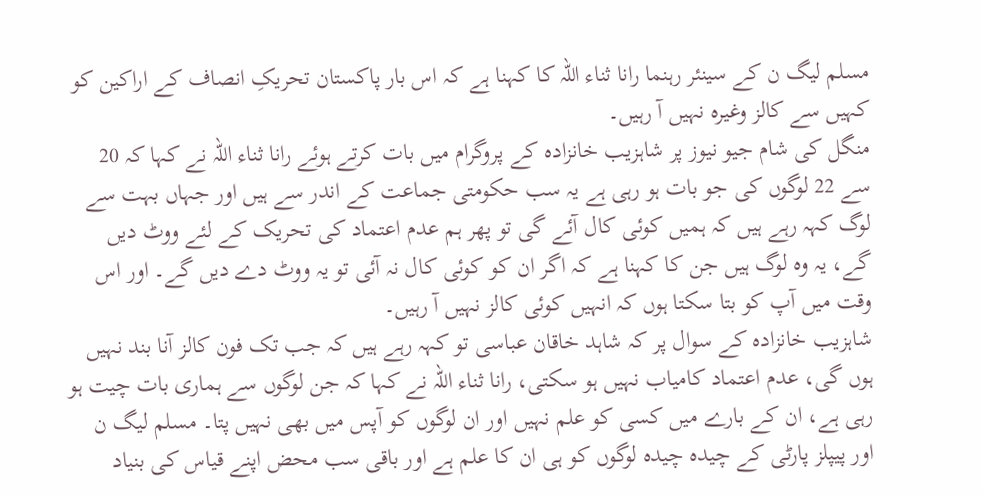مسلم لیگ ن کے سینئر رہنما رانا ثناء اللہ کا کہنا ہے کہ اس بار پاکستان تحریکِ انصاف کے اراکین کو کہیں سے کالز وغیرہ نہیں آ رہیں۔
منگل کی شام جیو نیوز پر شاہزیب خانزادہ کے پروگرام میں بات کرتے ہوئے رانا ثناء اللہ نے کہا کہ 20 سے 22 لوگوں کی جو بات ہو رہی ہے یہ سب حکومتی جماعت کے اندر سے ہیں اور جہاں بہت سے لوگ کہہ رہے ہیں کہ ہمیں کوئی کال آئے گی تو پھر ہم عدم اعتماد کی تحریک کے لئے ووٹ دیں گے، یہ وہ لوگ ہیں جن کا کہنا ہے کہ اگر ان کو کوئی کال نہ آئی تو یہ ووٹ دے دیں گے۔ اور اس وقت میں آپ کو بتا سکتا ہوں کہ انہیں کوئی کالز نہیں آ رہیں۔
شاہزیب خانزادہ کے سوال پر کہ شاہد خاقان عباسی تو کہہ رہے ہیں کہ جب تک فون کالز آنا بند نہیں ہوں گی، عدم اعتماد کامیاب نہیں ہو سکتی، رانا ثناء اللہ نے کہا کہ جن لوگوں سے ہماری بات چیت ہو رہی ہے، ان کے بارے میں کسی کو علم نہیں اور ان لوگوں کو آپس میں بھی نہیں پتا۔ مسلم لیگ ن اور پیپلز پارٹی کے چیدہ چیدہ لوگوں کو ہی ان کا علم ہے اور باقی سب محض اپنے قیاس کی بنیاد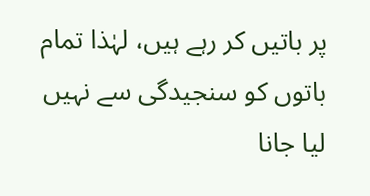پر باتیں کر رہے ہیں، لہٰذا تمام باتوں کو سنجیدگی سے نہیں لیا جانا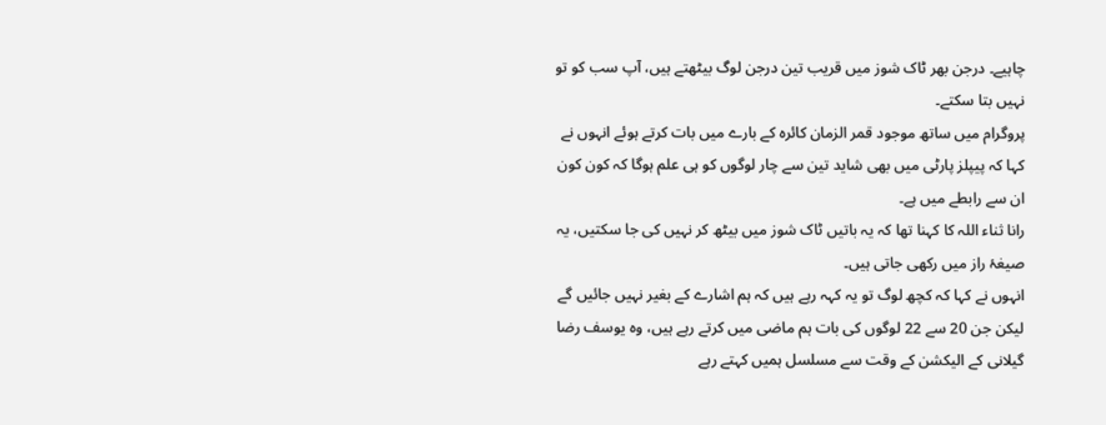چاہیے۔ درجن بھر ٹاک شوز میں قریب تین درجن لوگ بیٹھتے ہیں، آپ سب کو تو نہیں بتا سکتے۔
پروگرام میں ساتھ موجود قمر الزمان کائرہ کے بارے میں بات کرتے ہوئے انہوں نے کہا کہ پیپلز پارٹی میں بھی شاید تین سے چار لوگوں کو ہی علم ہوگا کہ کون کون ان سے رابطے میں ہے۔
رانا ثناء اللہ کا کہنا تھا کہ یہ باتیں ٹاک شوز میں بیٹھ کر نہیں کی جا سکتیں، یہ صیغۂ راز میں رکھی جاتی ہیں۔
انہوں نے کہا کہ کچھ لوگ تو یہ کہہ رہے ہیں کہ ہم اشارے کے بغیر نہیں جائیں گے لیکن جن 20 سے 22 لوگوں کی بات ہم ماضی میں کرتے رہے ہیں، وہ یوسف رضا گیلانی کے الیکشن کے وقت سے مسلسل ہمیں کہتے رہے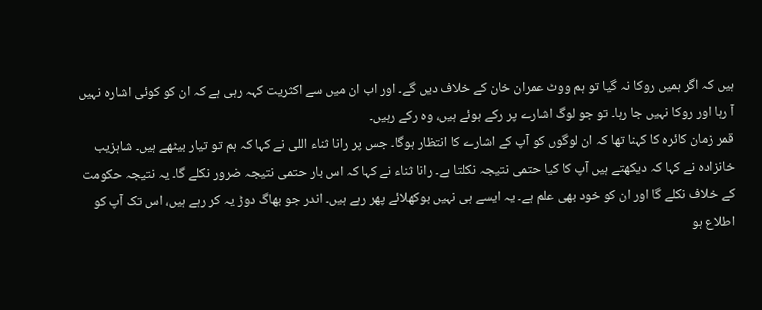ہیں کہ اگر ہمیں روکا نہ گیا تو ہم ووٹ عمران خان کے خلاف دیں گے۔ اور اب ان میں سے اکثریت کہہ رہی ہے کہ ان کو کوئی اشارہ نہیں آ رہا اور روکا نہیں جا رہا۔ تو جو لوگ اشارے پر رکے ہوئے ہیں، وہ رکے رہیں۔
قمر زمان کائرہ کا کہنا تھا کہ ان لوگوں کو آپ کے اشارے کا انتظار ہوگا۔ جس پر رانا ثناء اللی نے کہا کہ ہم تو تیار بیٹھے ہیں۔ شاہزیب خانزادہ نے کہا کہ دیکھتے ہیں آپ کا کیا حتمی نتیجہ نکلتا ہے۔ رانا ثناء نے کہا کہ اس بار حتمی نتیجہ ضرور نکلے گا۔ یہ نتیجہ حکومت کے خلاف نکلے گا اور ان کو خود بھی علم ہے۔ یہ ایسے ہی نہیں بوکھلائے پھر رہے ہیں۔ اندر جو بھاگ دوڑ یہ کر رہے ہیں، اس تک آپ کو اطلاع ہو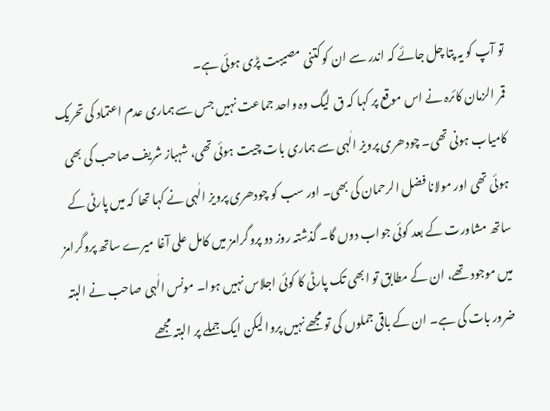تو آپ کو یہ پتا چل جائے کہ اندر سے ان کو کتنی مصیبت پڑی ہوئی ہے۔
قمر الزمان کائرہ نے اس موقع پر کہا کہ ق لیگ وہ واحد جماعت نہیں جس سے ہماری عدم اعتماد کی تحریک کامیاب ہونی تھی۔ چودھری پرویز الٰہی سے ہماری بات چیت ہوئی تھی، شہباز شریف صاحب کی بھی ہوئی تھی اور مولانا فضل الرحمان کی بھی۔ اور سب کو چودھری پرویز الٰہی نے کہا تھا کہ میں پارٹی کے ساتھ مشاورت کے بعد کوئی جواب دوں گا۔ گذشتہ روز دو پروگرامز میں کامل علی آغا میرے ساتھ پروگرامز میں موجود تھے، ان کے مطابق تو ابھی تک پارٹی کا کوئی اجلاس نہیں ہوا۔ مونس الٰہی صاحب نے البتہ ضرور بات کی ہے۔ ان کے باقی جملوں کی تو مجھے نہیں پروا لیکن ایک جملے پر البتہ مجھے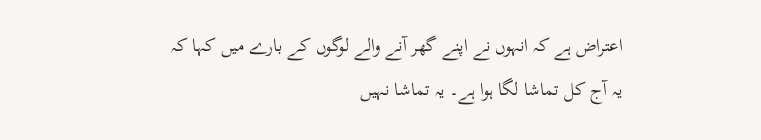اعتراض ہے کہ انہوں نے اپنے گھر آنے والے لوگوں کے بارے میں کہا کہ یہ آج کل تماشا لگا ہوا ہے۔ یہ تماشا نہیں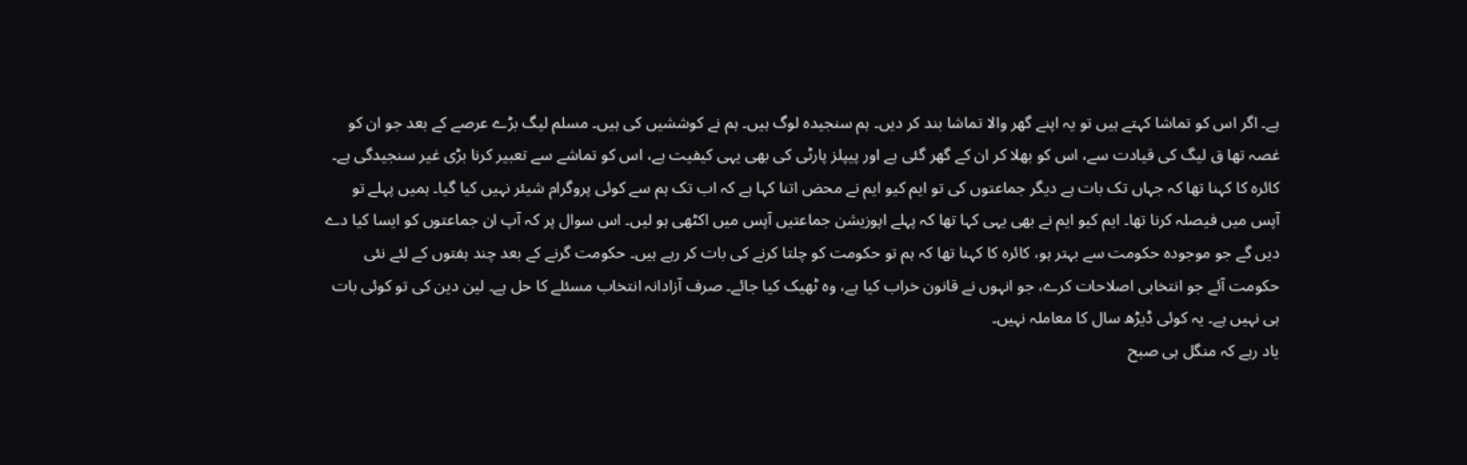ہے۔ اگر اس کو تماشا کہتے ہیں تو یہ اپنے گھر والا تماشا بند کر دیں۔ ہم سنجیدہ لوگ ہیں۔ ہم نے کوششیں کی ہیں۔ مسلم لیگ بڑے عرصے کے بعد جو ان کو غصہ تھا ق لیگ کی قیادت سے، اس کو بھلا کر ان کے گھر گئی ہے اور پیپلز پارٹی کی بھی یہی کیفیت ہے، اس کو تماشے سے تعبیر کرنا بڑی غیر سنجیدگی ہے۔
کائرہ کا کہنا تھا کہ جہاں تک بات ہے دیگر جماعتوں کی تو ایم کیو ایم نے محض اتنا کہا ہے کہ اب تک ہم سے کوئی پروگرام شیئر نہیں کیا گیا۔ ہمیں پہلے تو آپس میں فیصلہ کرنا تھا۔ ایم کیو ایم نے بھی یہی کہا تھا کہ پہلے اپوزیشن جماعتیں آپس میں اکٹھی ہو لیں۔ اس سوال پر کہ آپ ان جماعتوں کو ایسا کیا دے دیں گے جو موجودہ حکومت سے بہتر ہو، کائرہ کا کہنا تھا کہ ہم تو حکومت کو چلتا کرنے کی بات کر رہے ہیں۔ حکومت گرنے کے بعد چند ہفتوں کے لئے نئی حکومت آئے جو انتخابی اصلاحات کرے، جو انہوں نے قانون خراب کیا ہے، وہ ٹھیک کیا جائے۔ صرف آزادانہ انتخاب مسئلے کا حل ہے۔ لین دین کی تو کوئی بات ہی نہیں ہے۔ یہ کوئی ڈیڑھ سال کا معاملہ نہیں۔
یاد رہے کہ منگل ہی صبح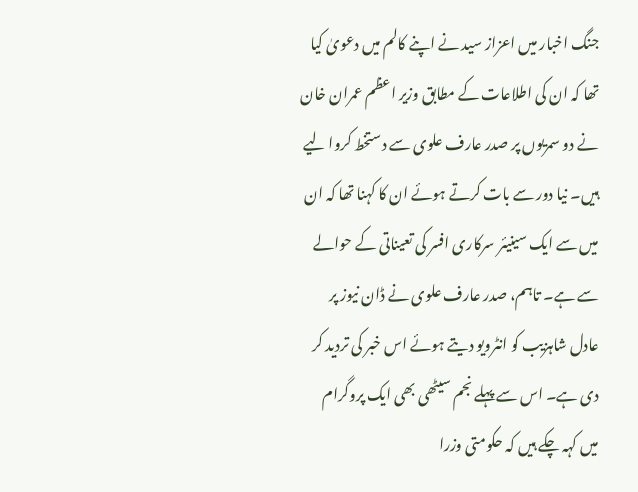جنگ اخبار میں اعزاز سید نے اپنے کالم میں دعویٰ کیا تھا کہ ان کی اطلاعات کے مطابق وزیر اعظم عمران خان نے دو سمریوں پر صدر عارف علوی سے دستخط کروا لیے ہیں۔ نیا دور سے بات کرتے ہوئے ان کا کہنا تھا کہ ان میں سے ایک سینیئر سرکاری افسر کی تعیناتی کے حوالے سے ہے۔ تاہم، صدر عارف علوی نے ڈان نیوز پر عادل شاہزیب کو انٹرویو دیتے ہوئے اس خبر کی تردید کر دی ہے۔ اس سے پہلے نجم سیٹھی بھی ایک پروگرام میں کہہ چکے ہیں کہ حکومتی وزرا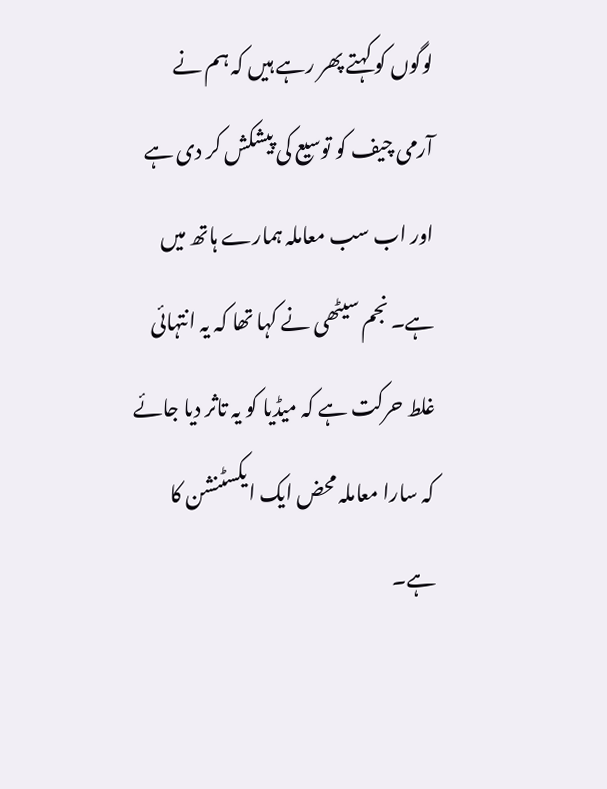لوگوں کو کہتے پھر رہے ہیں کہ ہم نے آرمی چیف کو توسیع کی پیشکش کر دی ہے اور اب سب معاملہ ہمارے ہاتھ میں ہے۔ نجم سیٹھی نے کہا تھا کہ یہ انتہائی غلط حرکت ہے کہ میڈیا کو یہ تاثر دیا جائے کہ سارا معاملہ محض ایک ایکسٹنشن کا ہے۔